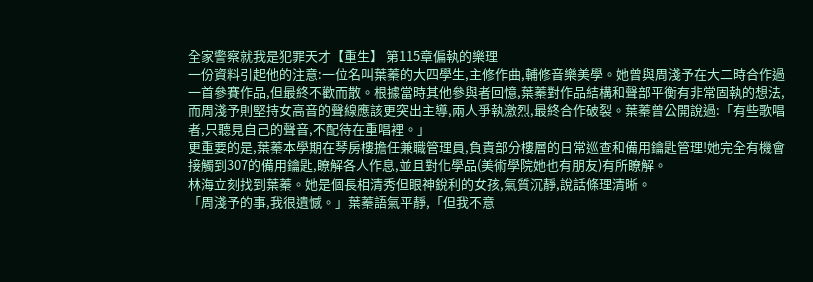全家警察就我是犯罪天才【重生】 第115章偏執的樂理
一份資料引起他的注意:一位名叫葉蓁的大四學生,主修作曲,輔修音樂美學。她曾與周淺予在大二時合作過一首參賽作品,但最終不歡而散。根據當時其他參與者回憶,葉蓁對作品結構和聲部平衡有非常固執的想法,而周淺予則堅持女高音的聲線應該更突出主導,兩人爭執激烈,最終合作破裂。葉蓁曾公開說過:「有些歌唱者,只聽見自己的聲音,不配待在重唱裡。」
更重要的是,葉蓁本學期在琴房樓擔任兼職管理員,負責部分樓層的日常巡查和備用鑰匙管理!她完全有機會接觸到307的備用鑰匙,瞭解各人作息,並且對化學品(美術學院她也有朋友)有所瞭解。
林海立刻找到葉蓁。她是個長相清秀但眼神銳利的女孩,氣質沉靜,說話條理清晰。
「周淺予的事,我很遺憾。」葉蓁語氣平靜,「但我不意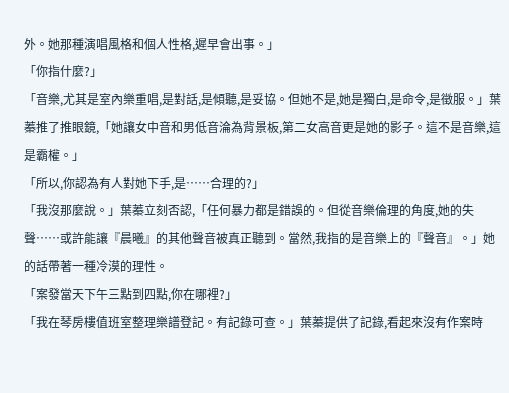外。她那種演唱風格和個人性格,遲早會出事。」
「你指什麼?」
「音樂,尤其是室內樂重唱,是對話,是傾聽,是妥協。但她不是,她是獨白,是命令,是徵服。」葉蓁推了推眼鏡,「她讓女中音和男低音淪為背景板,第二女高音更是她的影子。這不是音樂,這是霸權。」
「所以,你認為有人對她下手,是……合理的?」
「我沒那麼說。」葉蓁立刻否認,「任何暴力都是錯誤的。但從音樂倫理的角度,她的失聲……或許能讓『晨曦』的其他聲音被真正聽到。當然,我指的是音樂上的『聲音』。」她的話帶著一種冷漠的理性。
「案發當天下午三點到四點,你在哪裡?」
「我在琴房樓值班室整理樂譜登記。有記錄可查。」葉蓁提供了記錄,看起來沒有作案時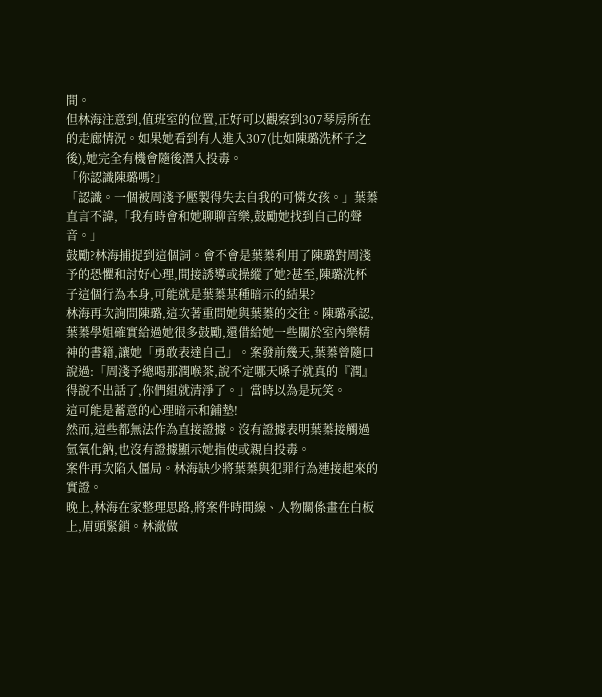間。
但林海注意到,值班室的位置,正好可以觀察到307琴房所在的走廊情況。如果她看到有人進入307(比如陳璐洗杯子之後),她完全有機會隨後潛入投毒。
「你認識陳璐嗎?」
「認識。一個被周淺予壓製得失去自我的可憐女孩。」葉蓁直言不諱,「我有時會和她聊聊音樂,鼓勵她找到自己的聲音。」
鼓勵?林海捕捉到這個詞。會不會是葉蓁利用了陳璐對周淺予的恐懼和討好心理,間接誘導或操縱了她?甚至,陳璐洗杯子這個行為本身,可能就是葉蓁某種暗示的結果?
林海再次詢問陳璐,這次著重問她與葉蓁的交往。陳璐承認,葉蓁學姐確實給過她很多鼓勵,還借給她一些關於室內樂精神的書籍,讓她「勇敢表達自己」。案發前幾天,葉蓁曾隨口說過:「周淺予總喝那潤喉茶,說不定哪天嗓子就真的『潤』得說不出話了,你們組就清淨了。」當時以為是玩笑。
這可能是蓄意的心理暗示和鋪墊!
然而,這些都無法作為直接證據。沒有證據表明葉蓁接觸過氫氧化鈉,也沒有證據顯示她指使或親自投毒。
案件再次陷入僵局。林海缺少將葉蓁與犯罪行為連接起來的實證。
晚上,林海在家整理思路,將案件時間線、人物關係畫在白板上,眉頭緊鎖。林澈做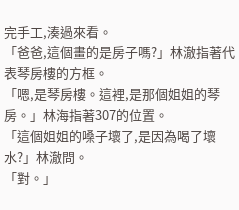完手工,湊過來看。
「爸爸,這個畫的是房子嗎?」林澈指著代表琴房樓的方框。
「嗯,是琴房樓。這裡,是那個姐姐的琴房。」林海指著307的位置。
「這個姐姐的嗓子壞了,是因為喝了壞水?」林澈問。
「對。」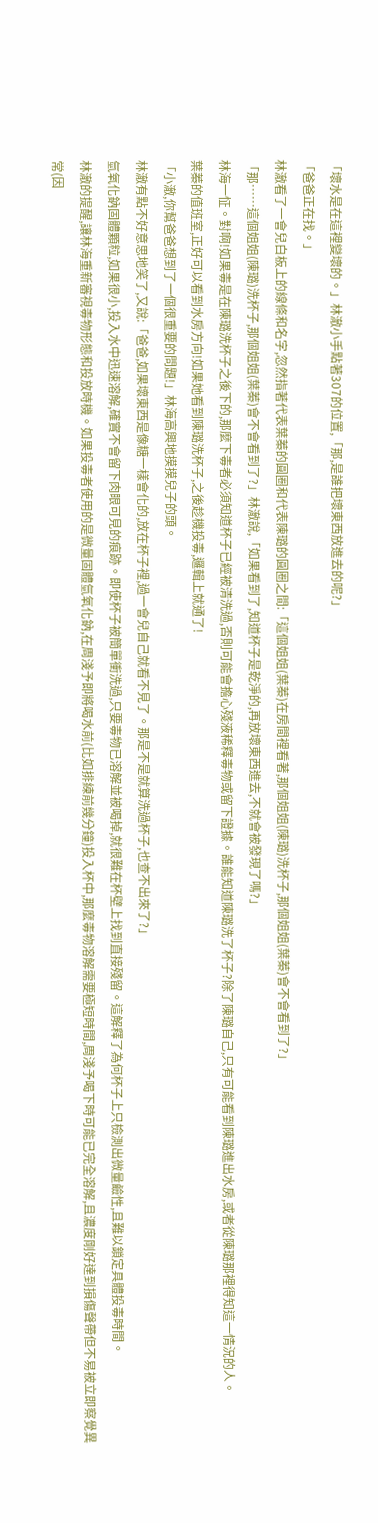「壞水是在這裡變壞的。」林澈小手點著307的位置,「那,是誰把壞東西放進去的呢?」
「爸爸正在找。」
林澈看了一會兒白板上的線條和名字,忽然指著代表葉蓁的圓圈和代表陳璐的圓圈之間:「這個姐姐(葉蓁)在房間裡看著,那個姐姐(陳璐)洗杯子,那個姐姐(葉蓁)會不會看到了?」
「那……這個姐姐(陳璐)洗杯子,那個姐姐(葉蓁)會不會看到了?」林澈說,「如果看到了,知道杯子是乾淨的,再放壞東西進去,不就會被發現了嗎?」
林海一怔。對啊!如果毒是在陳璐洗杯子之後下的,那麼下毒者必須知道杯子已經被清洗過,否則可能會擔心殘液稀釋毒物或留下證據。誰能知道陳璐洗了杯子?除了陳璐自己,只有可能看到陳璐進出水房,或者從陳璐那裡得知這一情況的人。
葉蓁的值班室,正好可以看到水房方向!如果她看到陳璐洗杯子,之後趁機投毒,邏輯上就通了!
「小澈,你幫爸爸想到了一個很重要的問題!」林海高興地摸摸兒子的頭。
林澈有點不好意思地笑了,又說:「爸爸,如果壞東西是像糖一樣會化的,放在杯子裡,過一會兒自己就看不見了。那是不是就算洗過杯子,也查不出來了?」
氫氧化鈉固體顆粒,如果很小,投入水中迅速溶解,確實不會留下肉眼可見的痕跡。即使杯子被簡單衝洗過,只要毒物已溶解並被喝掉,就很難在杯壁上找到直接殘留。這解釋了為何杯子上只檢測出微量鹼性,且難以鎖定具體投毒時間。
林澈的提醒,讓林海重新審視毒物形態和投放時機。如果投毒者使用的是微量固體氫氧化鈉,在周淺予即將喝水前(比如排練前幾分鐘)投入杯中,那麼毒物溶解需要極短時間,周淺予喝下時可能已完全溶解,且濃度剛好達到損傷聲帶但不易被立即察覺異常(因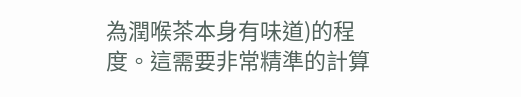為潤喉茶本身有味道)的程度。這需要非常精準的計算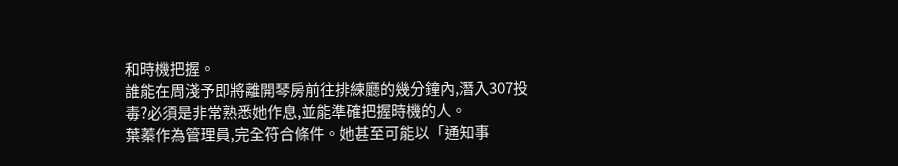和時機把握。
誰能在周淺予即將離開琴房前往排練廳的幾分鐘內,潛入307投毒?必須是非常熟悉她作息,並能準確把握時機的人。
葉蓁作為管理員,完全符合條件。她甚至可能以「通知事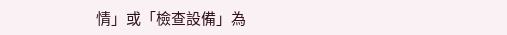情」或「檢查設備」為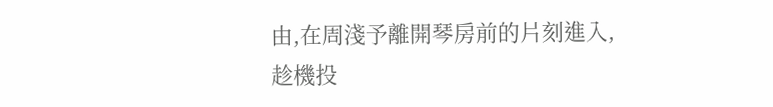由,在周淺予離開琴房前的片刻進入,趁機投